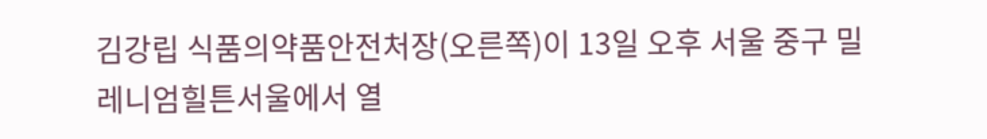김강립 식품의약품안전처장(오른쪽)이 13일 오후 서울 중구 밀레니엄힐튼서울에서 열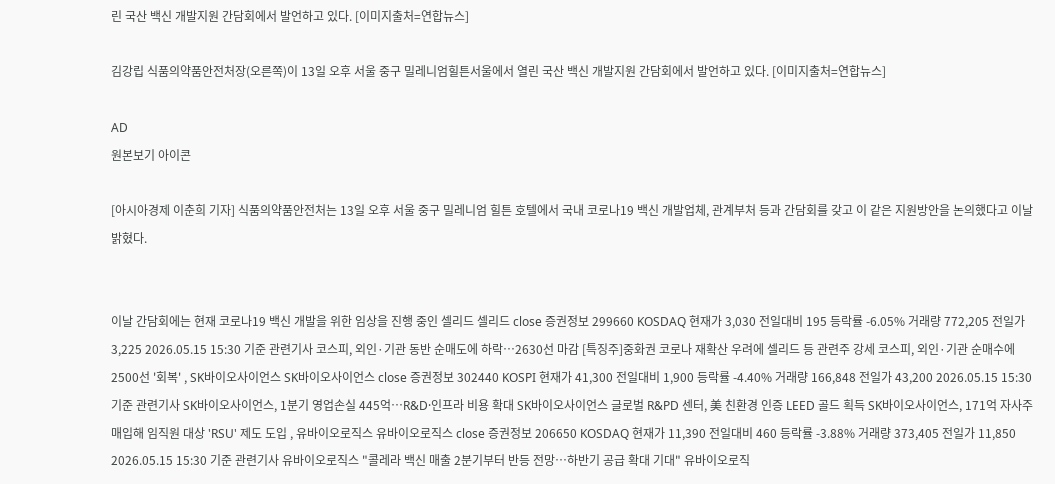린 국산 백신 개발지원 간담회에서 발언하고 있다. [이미지출처=연합뉴스]

김강립 식품의약품안전처장(오른쪽)이 13일 오후 서울 중구 밀레니엄힐튼서울에서 열린 국산 백신 개발지원 간담회에서 발언하고 있다. [이미지출처=연합뉴스]

AD
원본보기 아이콘

[아시아경제 이춘희 기자] 식품의약품안전처는 13일 오후 서울 중구 밀레니엄 힐튼 호텔에서 국내 코로나19 백신 개발업체, 관계부처 등과 간담회를 갖고 이 같은 지원방안을 논의했다고 이날 밝혔다.


이날 간담회에는 현재 코로나19 백신 개발을 위한 임상을 진행 중인 셀리드 셀리드 close 증권정보 299660 KOSDAQ 현재가 3,030 전일대비 195 등락률 -6.05% 거래량 772,205 전일가 3,225 2026.05.15 15:30 기준 관련기사 코스피, 외인·기관 동반 순매도에 하락…2630선 마감 [특징주]중화권 코로나 재확산 우려에 셀리드 등 관련주 강세 코스피, 외인·기관 순매수에 2500선 '회복' , SK바이오사이언스 SK바이오사이언스 close 증권정보 302440 KOSPI 현재가 41,300 전일대비 1,900 등락률 -4.40% 거래량 166,848 전일가 43,200 2026.05.15 15:30 기준 관련기사 SK바이오사이언스, 1분기 영업손실 445억…R&D·인프라 비용 확대 SK바이오사이언스 글로벌 R&PD 센터, 美 친환경 인증 LEED 골드 획득 SK바이오사이언스, 171억 자사주 매입해 임직원 대상 'RSU' 제도 도입 , 유바이오로직스 유바이오로직스 close 증권정보 206650 KOSDAQ 현재가 11,390 전일대비 460 등락률 -3.88% 거래량 373,405 전일가 11,850 2026.05.15 15:30 기준 관련기사 유바이오로직스 "콜레라 백신 매출 2분기부터 반등 전망…하반기 공급 확대 기대" 유바이오로직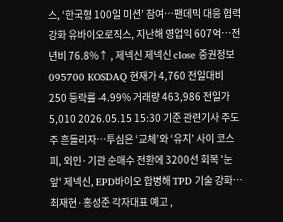스, ‘한국형 100일 미션’ 참여…팬데믹 대응 협력 강화 유바이오로직스, 지난해 영업익 607억…전년비 76.8%↑ , 제넥신 제넥신 close 증권정보 095700 KOSDAQ 현재가 4,760 전일대비 250 등락률 -4.99% 거래량 463,986 전일가 5,010 2026.05.15 15:30 기준 관련기사 주도주 흔들리자…투심은 ‘교체’와 ‘유지’ 사이 코스피, 외인·기관 순매수 전환에 3200선 회복 '눈앞' 제넥신, EPD바이오 합병해 TPD 기술 강화…최재현·홍성준 각자대표 예고 ,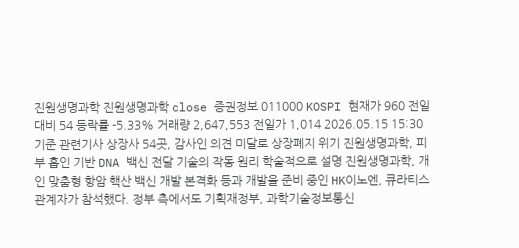진원생명과학 진원생명과학 close 증권정보 011000 KOSPI 현재가 960 전일대비 54 등락률 -5.33% 거래량 2,647,553 전일가 1,014 2026.05.15 15:30 기준 관련기사 상장사 54곳, 감사인 의견 미달로 상장폐지 위기 진원생명과학, 피부 흡인 기반 DNA 백신 전달 기술의 작동 원리 학술적으로 설명 진원생명과학, 개인 맞춤형 항암 핵산 백신 개발 본격화 등과 개발을 준비 중인 HK이노엔, 큐라티스 관계자가 참석했다. 정부 측에서도 기획재정부, 과학기술정보통신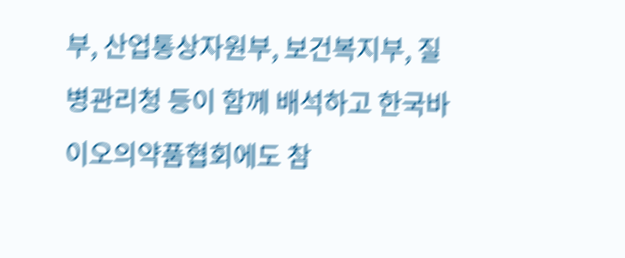부, 산업통상자원부, 보건복지부, 질병관리청 등이 함께 배석하고 한국바이오의약품협회에도 참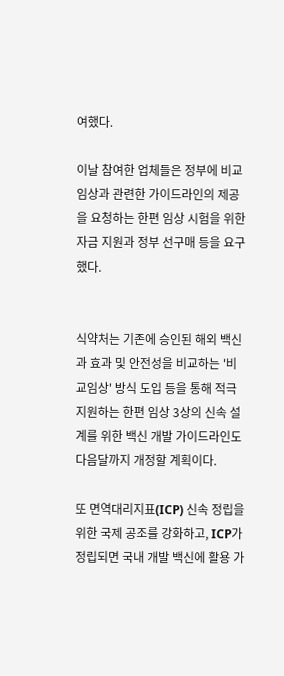여했다.

이날 참여한 업체들은 정부에 비교임상과 관련한 가이드라인의 제공을 요청하는 한편 임상 시험을 위한 자금 지원과 정부 선구매 등을 요구했다.


식약처는 기존에 승인된 해외 백신과 효과 및 안전성을 비교하는 '비교임상' 방식 도입 등을 통해 적극 지원하는 한편 임상 3상의 신속 설계를 위한 백신 개발 가이드라인도 다음달까지 개정할 계획이다.

또 면역대리지표(ICP) 신속 정립을 위한 국제 공조를 강화하고, ICP가 정립되면 국내 개발 백신에 활용 가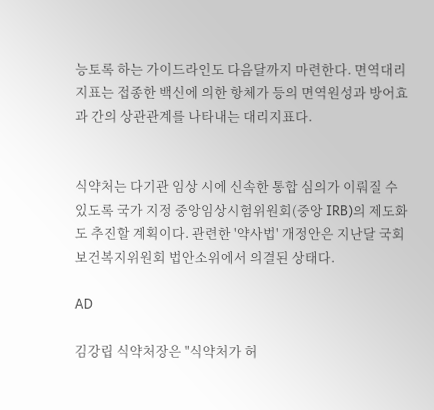능토록 하는 가이드라인도 다음달까지 마련한다. 면역대리지표는 접종한 백신에 의한 항체가 등의 면역원성과 방어효과 간의 상관관계를 나타내는 대리지표다.


식약처는 다기관 임상 시에 신속한 통합 심의가 이뤄질 수 있도록 국가 지정 중앙임상시험위원회(중앙 IRB)의 제도화도 추진할 계획이다. 관련한 '약사법' 개정안은 지난달 국회 보건복지위원회 법안소위에서 의결된 상태다.

AD

김강립 식약처장은 "식약처가 허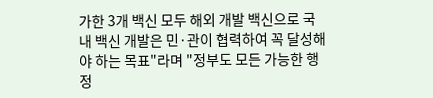가한 3개 백신 모두 해외 개발 백신으로 국내 백신 개발은 민·관이 협력하여 꼭 달성해야 하는 목표"라며 "정부도 모든 가능한 행정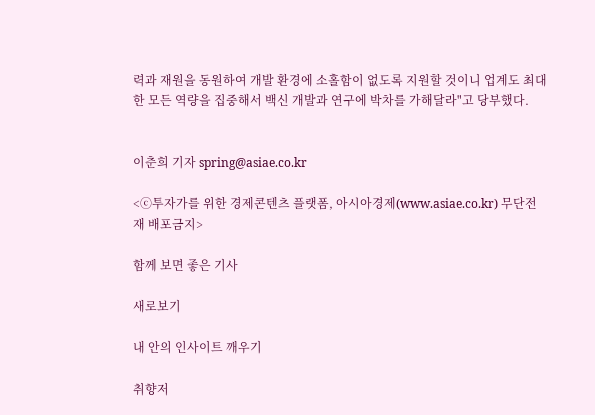력과 재원을 동원하여 개발 환경에 소홀함이 없도록 지원할 것이니 업계도 최대한 모든 역량을 집중해서 백신 개발과 연구에 박차를 가해달라"고 당부했다.


이춘희 기자 spring@asiae.co.kr

<ⓒ투자가를 위한 경제콘텐츠 플랫폼, 아시아경제(www.asiae.co.kr) 무단전재 배포금지>

함께 보면 좋은 기사

새로보기

내 안의 인사이트 깨우기

취향저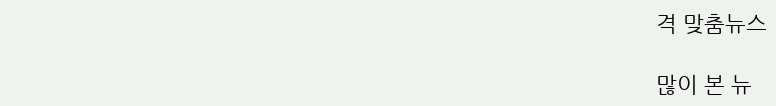격 맞춤뉴스

많이 본 뉴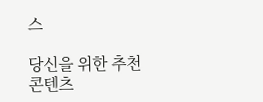스

당신을 위한 추천 콘텐츠